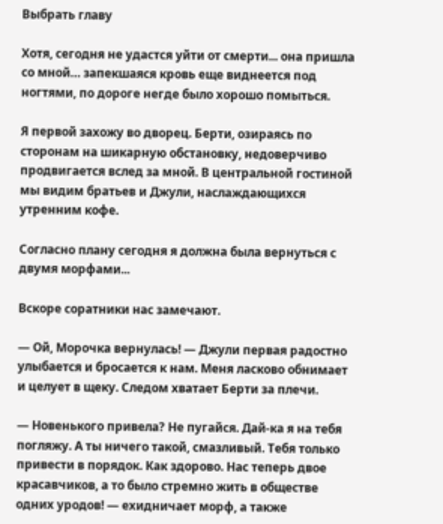Выбрать главу

Хотя, сегодня не удастся уйти от смерти... она пришла со мной… запекшаяся кровь еще виднеется под ногтями, по дороге негде было хорошо помыться.

Я первой захожу во дворец. Берти, озираясь по сторонам на шикарную обстановку, недоверчиво продвигается вслед за мной. В центральной гостиной мы видим братьев и Джули, наслаждающихся утренним кофе.

Согласно плану сегодня я должна была вернуться с двумя морфами...

Вскоре соратники нас замечают.

— Ой, Морочка вернулась! — Джули первая радостно улыбается и бросается к нам. Меня ласково обнимает и целует в щеку. Следом хватает Берти за плечи.

— Новенького привела? Не пугайся. Дай-ка я на тебя погляжу. А ты ничего такой, смазливый. Тебя только привести в порядок. Как здорово. Нас теперь двое красавчиков, а то было стремно жить в обществе одних уродов! — ехидничает морф, а также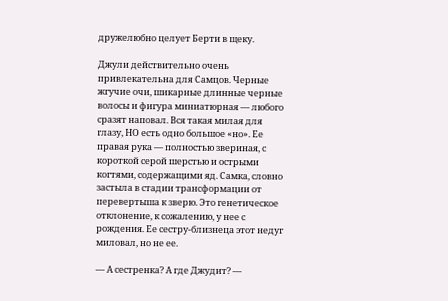дружелюбно целует Берти в щеку.

Джули действительно очень привлекательна для Самцов. Черные жгучие очи, шикарные длинные черные волосы и фигура миниатюрная — любого сразят наповал. Вся такая милая для глазу, НО есть одно большое «но». Ее правая рука — полностью звериная, с короткой серой шерстью и острыми когтями, содержащими яд. Самка, словно застыла в стадии трансформации от перевертыша к зверю. Это генетическое отклонение, к сожалению, у нее с рождения. Ее сестру-близнеца этот недуг миловал, но не ее.

— А сестренка? А где Джудит? —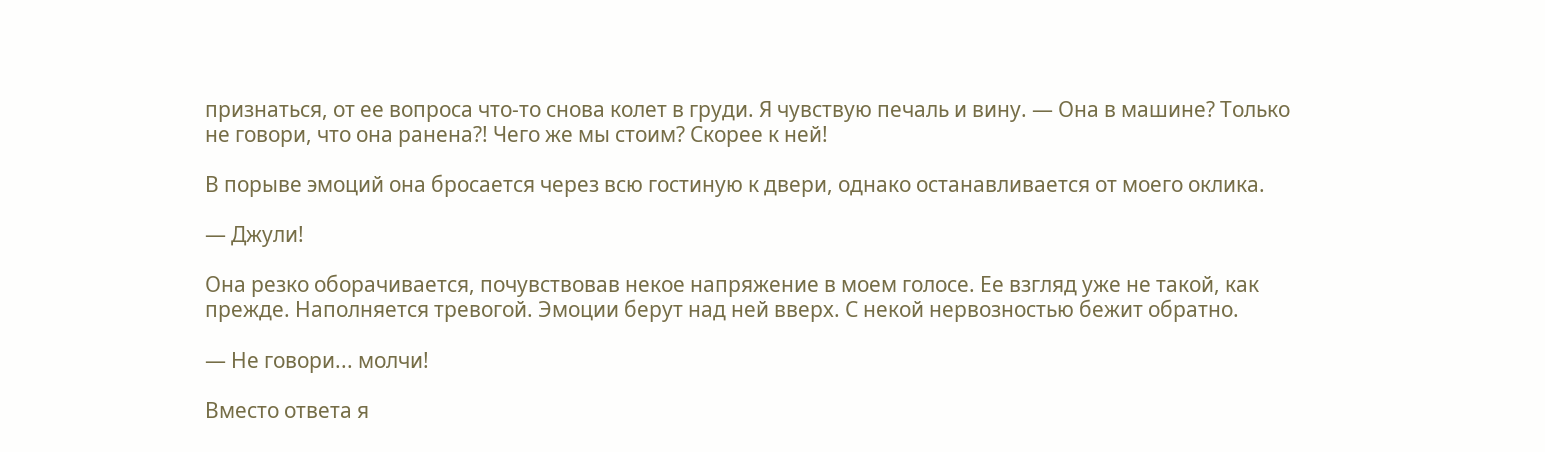признаться, от ее вопроса что-то снова колет в груди. Я чувствую печаль и вину. — Она в машине? Только не говори, что она ранена?! Чего же мы стоим? Скорее к ней!

В порыве эмоций она бросается через всю гостиную к двери, однако останавливается от моего оклика.

— Джули!

Она резко оборачивается, почувствовав некое напряжение в моем голосе. Ее взгляд уже не такой, как прежде. Наполняется тревогой. Эмоции берут над ней вверх. С некой нервозностью бежит обратно.

— Не говори... молчи!

Вместо ответа я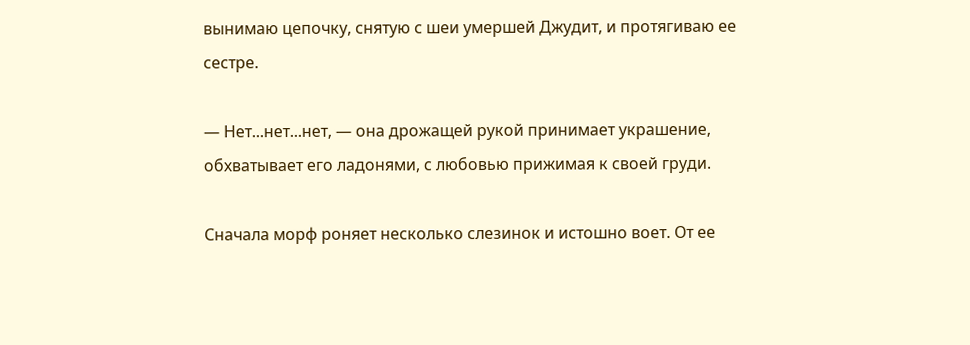вынимаю цепочку, снятую с шеи умершей Джудит, и протягиваю ее сестре.

— Нет...нет...нет, — она дрожащей рукой принимает украшение, обхватывает его ладонями, с любовью прижимая к своей груди.

Сначала морф роняет несколько слезинок и истошно воет. От ее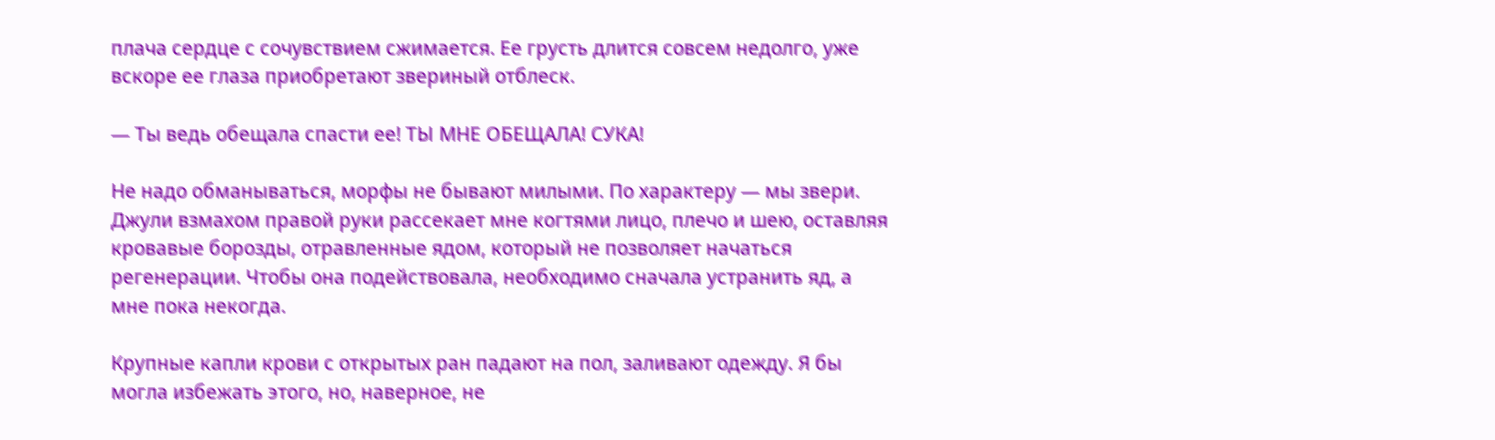плача сердце с сочувствием сжимается. Ее грусть длится совсем недолго, уже вскоре ее глаза приобретают звериный отблеск.

— Ты ведь обещала спасти ее! ТЫ МНЕ ОБЕЩАЛА! СУКА!

Не надо обманываться, морфы не бывают милыми. По характеру — мы звери. Джули взмахом правой руки рассекает мне когтями лицо, плечо и шею, оставляя кровавые борозды, отравленные ядом, который не позволяет начаться регенерации. Чтобы она подействовала, необходимо сначала устранить яд, а мне пока некогда.

Крупные капли крови с открытых ран падают на пол, заливают одежду. Я бы могла избежать этого, но, наверное, не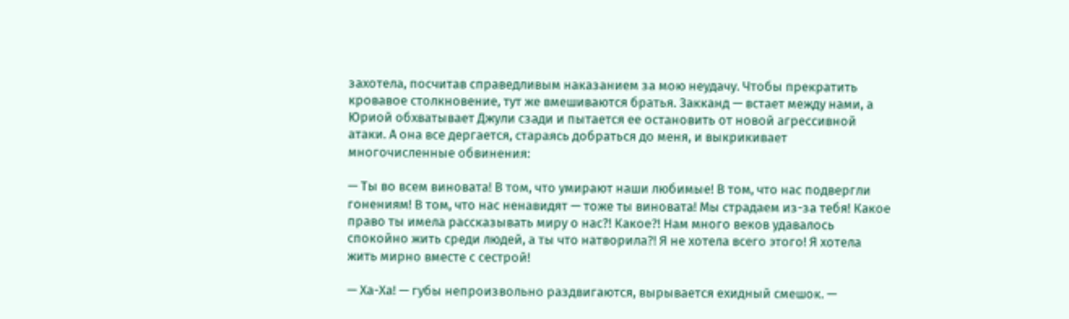захотела, посчитав справедливым наказанием за мою неудачу. Чтобы прекратить кровавое столкновение, тут же вмешиваются братья. Закканд — встает между нами, а Юриой обхватывает Джули сзади и пытается ее остановить от новой агрессивной атаки. А она все дергается, стараясь добраться до меня, и выкрикивает многочисленные обвинения:

— Ты во всем виновата! В том, что умирают наши любимые! В том, что нас подвергли гонениям! В том, что нас ненавидят — тоже ты виновата! Мы страдаем из-за тебя! Какое право ты имела рассказывать миру о нас?! Какое?! Нам много веков удавалось спокойно жить среди людей, а ты что натворила?! Я не хотела всего этого! Я хотела жить мирно вместе с сестрой!

— Ха-Ха! — губы непроизвольно раздвигаются, вырывается ехидный смешок. —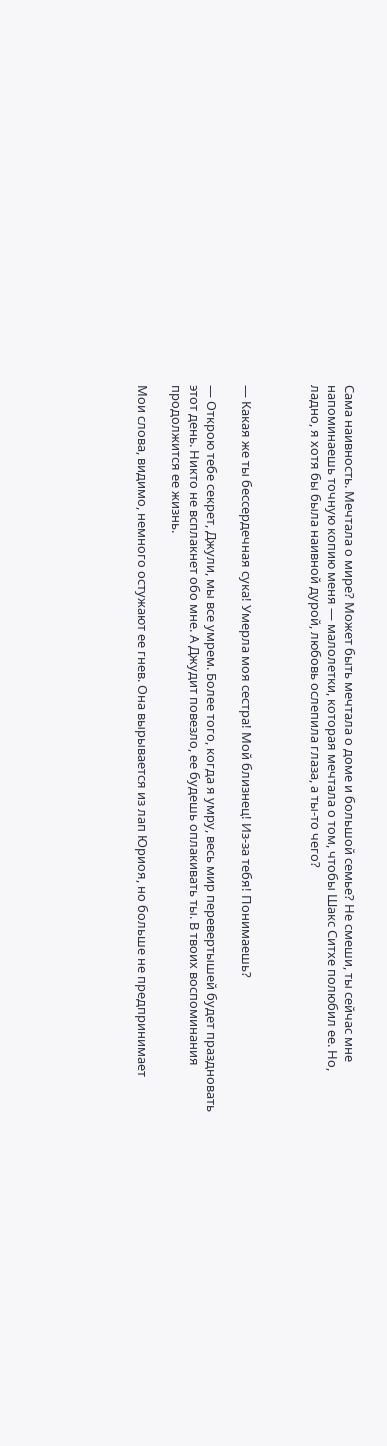Сама наивность. Мечтала о мире? Может быть мечтала о доме и большой семье? Не смеши, ты сейчас мне напоминаешь точную копию меня — малолетки, которая мечтала о том, чтобы Шакс Ситхе полюбил ее. Но, ладно, я хотя бы была наивной дурой, любовь ослепила глаза, а ты-то чего?



— Какая же ты бессердечная сука! Умерла моя сестра! Мой близнец! Из-за тебя! Понимаешь?

— Открою тебе секрет, Джули, мы все умрем. Более того, когда я умру, весь мир перевертышей будет праздновать этот день. Никто не всплакнет обо мне. А Джудит повезло, ее будешь оплакивать ты. В твоих воспоминания продолжится ее жизнь.

Мои слова, видимо, немного остужают ее гнев. Она вырывается из лап Юриоя, но больше не предпринимает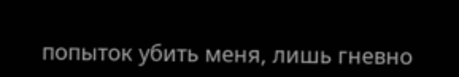попыток убить меня, лишь гневно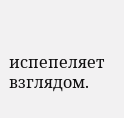испепеляет взглядом.